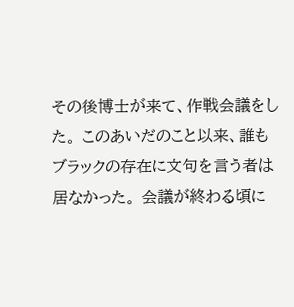その後博士が来て、作戦会議をした。 このあいだのこと以来、誰もブラックの存在に文句を言う者は居なかった。 会議が終わる頃に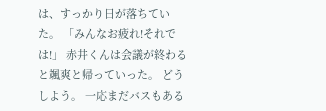は、すっかり日が落ちていた。 「みんなお疲れ!それでは!」 赤井くんは会議が終わると颯爽と帰っていった。 どうしよう。 一応まだバスもある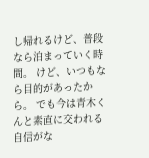し帰れるけど、普段なら泊まっていく時間。 けど、いつもなら目的があったから。 でも今は青木くんと素直に交われる自信がな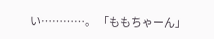い…………。 「ももちゃーん」